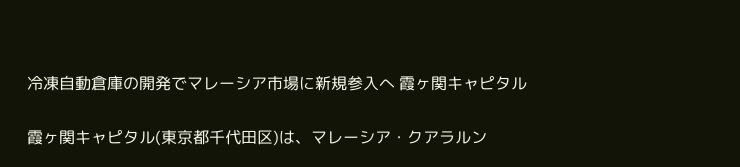冷凍自動倉庫の開発でマレーシア市場に新規参入へ 霞ヶ関キャピタル

霞ヶ関キャピタル(東京都千代田区)は、マレーシア・クアラルン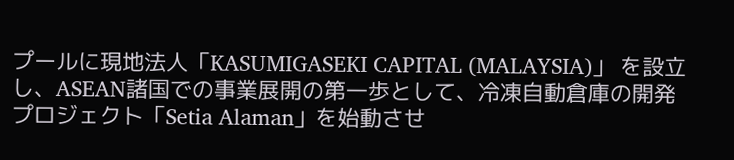プールに現地法人「KASUMIGASEKI CAPITAL (MALAYSIA)」 を設立し、ASEAN諸国での事業展開の第一歩として、冷凍自動倉庫の開発プロジェクト「Setia Alaman」を始動させ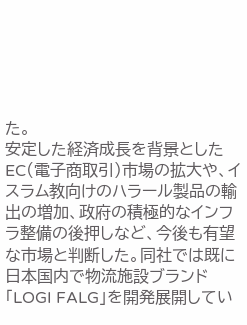た。
安定した経済成長を背景としたEC(電子商取引)市場の拡大や、イスラム教向けのハラール製品の輸出の増加、政府の積極的なインフラ整備の後押しなど、今後も有望な市場と判断した。同社では既に日本国内で物流施設ブランド「LOGI FALG」を開発展開してい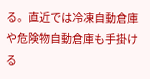る。直近では冷凍自動倉庫や危険物自動倉庫も手掛ける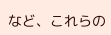など、これらの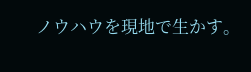ノウハウを現地で生かす。